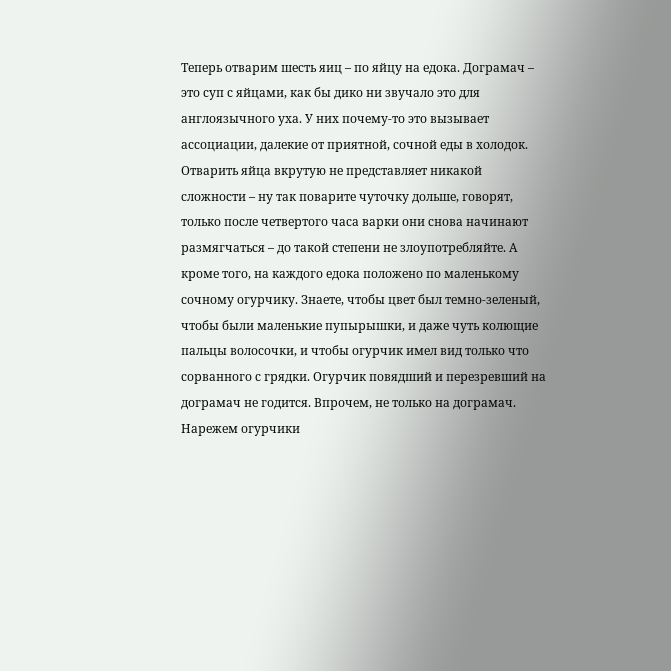Теперь отварим шесть яиц – по яйцу на едока. Дограмач – это суп с яйцами, как бы дико ни звучало это для англоязычного уха. У них почему-то это вызывает ассоциации, далекие от приятной, сочной еды в холодок. Отварить яйца вкрутую не представляет никакой сложности – ну так поварите чуточку дольше, говорят, только после четвертого часа варки они снова начинают размягчаться – до такой степени не злоупотребляйте. А кроме того, на каждого едока положено по маленькому сочному огурчику. Знаете, чтобы цвет был темно-зеленый, чтобы были маленькие пупырышки, и даже чуть колющие пальцы волосочки, и чтобы огурчик имел вид только что сорванного с грядки. Огурчик повядший и перезревший на дограмач не годится. Впрочем, не только на дограмач. Нарежем огурчики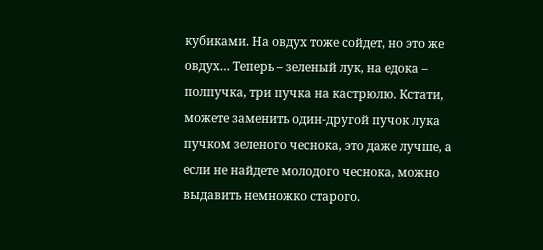кубиками. На овдух тоже сойдет, но это же овдух… Теперь – зеленый лук, на едока – полпучка, три пучка на кастрюлю. Кстати, можете заменить один-другой пучок лука пучком зеленого чеснока, это даже лучше, а если не найдете молодого чеснока, можно выдавить немножко старого.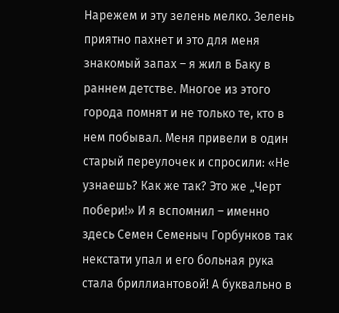Нарежем и эту зелень мелко. Зелень приятно пахнет и это для меня знакомый запах – я жил в Баку в раннем детстве. Многое из этого города помнят и не только те, кто в нем побывал. Меня привели в один старый переулочек и спросили: «Не узнаешь? Как же так? Это же „Черт побери!» И я вспомнил – именно здесь Семен Семеныч Горбунков так некстати упал и его больная рука стала бриллиантовой! А буквально в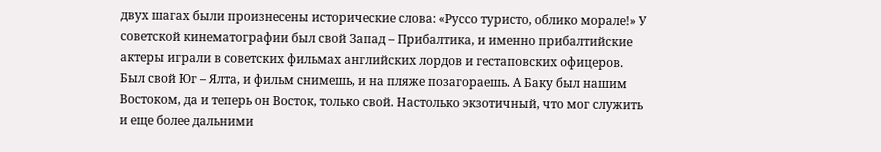двух шагах были произнесены исторические слова: «Руссо туристо, облико морале!» У советской кинематографии был свой Запад – Прибалтика, и именно прибалтийские актеры играли в советских фильмах английских лордов и гестаповских офицеров. Был свой Юг – Ялта, и фильм снимешь, и на пляже позагораешь. А Баку был нашим Востоком, да и теперь он Восток, только свой. Настолько экзотичный, что мог служить и еще более дальними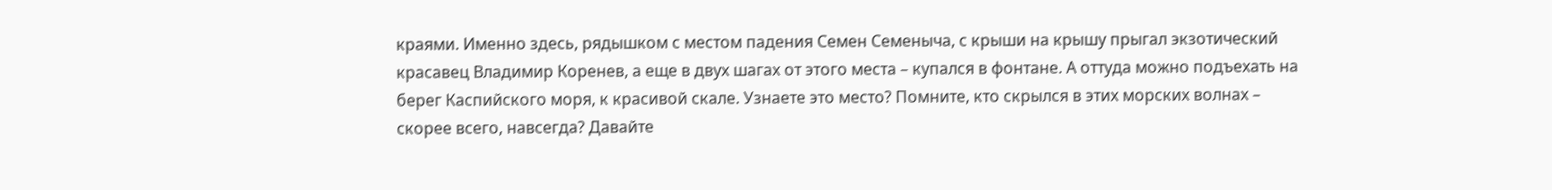краями. Именно здесь, рядышком с местом падения Семен Семеныча, с крыши на крышу прыгал экзотический красавец Владимир Коренев, а еще в двух шагах от этого места – купался в фонтане. А оттуда можно подъехать на берег Каспийского моря, к красивой скале. Узнаете это место? Помните, кто скрылся в этих морских волнах – скорее всего, навсегда? Давайте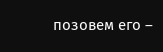позовем его –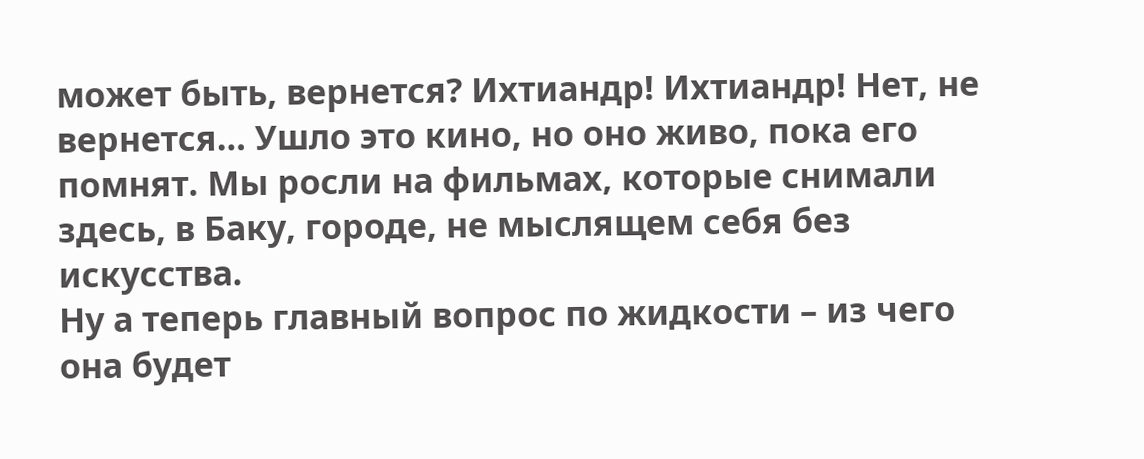может быть, вернется? Ихтиандр! Ихтиандр! Нет, не вернется… Ушло это кино, но оно живо, пока его помнят. Мы росли на фильмах, которые снимали здесь, в Баку, городе, не мыслящем себя без искусства.
Ну а теперь главный вопрос по жидкости – из чего она будет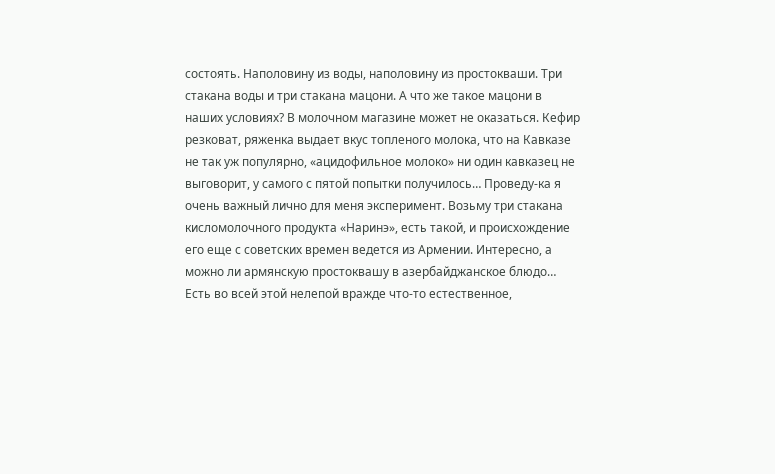состоять. Наполовину из воды, наполовину из простокваши. Три стакана воды и три стакана мацони. А что же такое мацони в наших условиях? В молочном магазине может не оказаться. Кефир резковат, ряженка выдает вкус топленого молока, что на Кавказе не так уж популярно, «ацидофильное молоко» ни один кавказец не выговорит, у самого с пятой попытки получилось… Проведу-ка я очень важный лично для меня эксперимент. Возьму три стакана кисломолочного продукта «Наринэ», есть такой, и происхождение его еще с советских времен ведется из Армении. Интересно, а можно ли армянскую простоквашу в азербайджанское блюдо… Есть во всей этой нелепой вражде что-то естественное,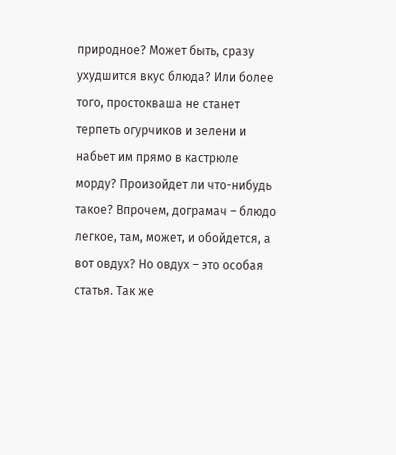природное? Может быть, сразу ухудшится вкус блюда? Или более того, простокваша не станет терпеть огурчиков и зелени и набьет им прямо в кастрюле морду? Произойдет ли что-нибудь такое? Впрочем, дограмач – блюдо легкое, там, может, и обойдется, а вот овдух? Но овдух – это особая статья. Так же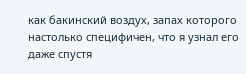как бакинский воздух, запах которого настолько специфичен, что я узнал его даже спустя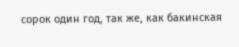сорок один год, так же, как бакинская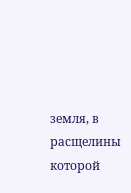земля, в расщелины которой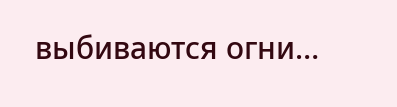выбиваются огни…